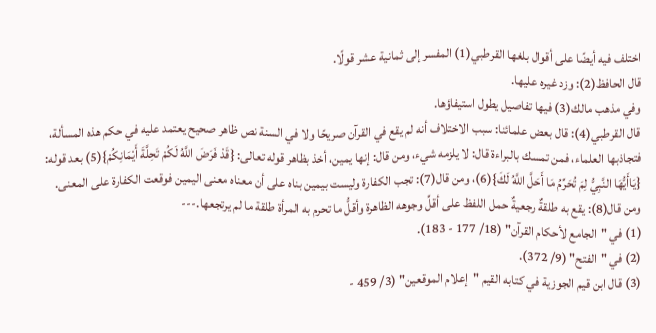اختلف فيه أيضًا على أقوال بلغها القرطبي(1) المفسر إلى ثمانية عشر قولًا.
قال الحافظ(2): وزد غيره عليها.
وفي مذهب مالك(3) فيها تفاصيل يطول استيفاؤها.
قال القرطبي(4): قال بعض علمائنا: سبب الاختلاف أنه لم يقع في القرآن صريحًا ولا في السنة نص ظاهر صحيح يعتمد عليه في حكم هذه المسألة، فتجاذبها العلماء، فمن تمسك بالبراءة قال: لا يلزمه شيء، ومن قال: إنها يمين، أخذ بظاهر قوله تعالى: {قَدْ فَرَضَ اللَّهُ لَكُمْ تَحِلَّةَ أَيْمَانِكُمْ}(5) بعد قوله: {يَاأَيُّهَا النَّبِيُّ لِمَ تُحَرِّمُ مَا أَحَلَّ اللَّهُ لَكَ}(6)، ومن قال(7): تجب الكفارة وليست بيمين بناه على أن معناه معنى اليمين فوقعت الكفارة على المعنى.
ومن قال(8): يقع به طلقةٌ رجعيةٌ حمل اللفظ على أقلِّ وجوهه الظاهرة وأقلُّ ما تحرم به المرأة طلقة ما لم يرتجعها.---
(1) في "الجامع لأحكام القرآن" (18/ 177 - 183).
(2) في "الفتح" (9/ 372).
(3) قال ابن قيم الجوزية في كتابه القيم "إعلام الموقعين" (3/ 459 -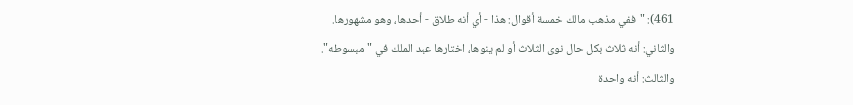461): "ففي مذهب مالك خمسة أقوال: هذا - أي أنه طلاق - أحدها، وهو مشهورها.
والثاني: أنه ثلاث بكل حال نوى الثلاث أو لم ينوها، اختارها عبد الملك في "مبسوطه".
والثالث: أنه واحدة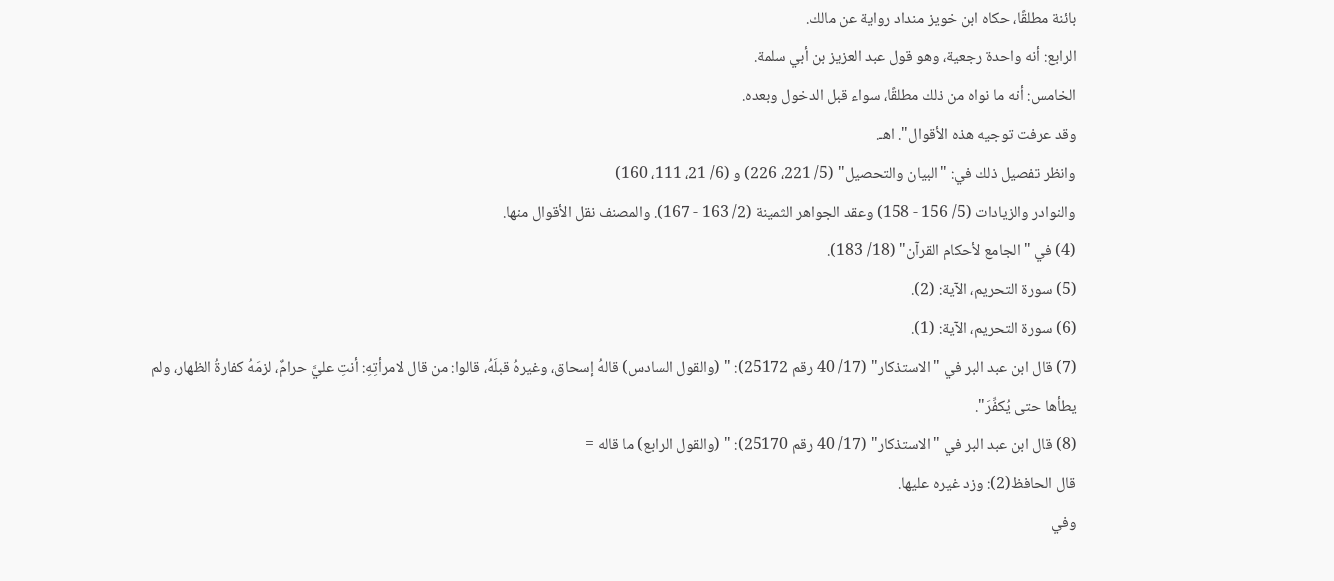بائنة مطلقًا، حكاه ابن خويز منداد رواية عن مالك.
الرابع: أنه واحدة رجعية، وهو قول عبد العزيز بن أبي سلمة.
الخامس: أنه ما نواه من ذلك مطلقًا، سواء قبل الدخول وبعده.
وقد عرفت توجيه هذه الأقوال". اهـ.
وانظر تفصيل ذلك في: "البيان والتحصيل" (5/ 221، 226) و (6/ 21، 111، 160)
والنوادر والزيادات (5/ 156 - 158) وعقد الجواهر الثمينة (2/ 163 - 167). والمصنف نقل الأقوال منها.
(4) في "الجامع لأحكام القرآن" (18/ 183).
(5) سورة التحريم، الآية: (2).
(6) سورة التحريم، الآية: (1).
(7) قال ابن عبد البر في "الاستذكار" (17/ 40 رقم 25172): " (والقول السادس) قالهُ إسحاق، وغيرهُ قبلَهُ، قالوا: من قال لامرأتِهِ: أنتِ عليَّ حرامٌ، لزمَهُ كفارةُ الظهار، ولم يطأها حتى يُكفِّرَ".
(8) قال ابن عبد البر في "الاستذكار" (17/ 40 رقم 25170): " (والقول الرابع) ما قاله =
قال الحافظ(2): وزد غيره عليها.
وفي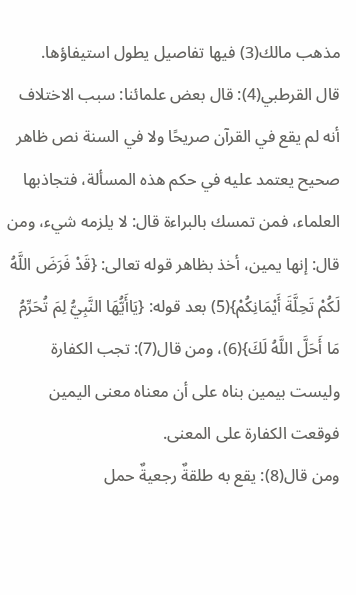مذهب مالك(3) فيها تفاصيل يطول استيفاؤها.
قال القرطبي(4): قال بعض علمائنا: سبب الاختلاف أنه لم يقع في القرآن صريحًا ولا في السنة نص ظاهر صحيح يعتمد عليه في حكم هذه المسألة، فتجاذبها العلماء، فمن تمسك بالبراءة قال: لا يلزمه شيء، ومن قال: إنها يمين، أخذ بظاهر قوله تعالى: {قَدْ فَرَضَ اللَّهُ لَكُمْ تَحِلَّةَ أَيْمَانِكُمْ}(5) بعد قوله: {يَاأَيُّهَا النَّبِيُّ لِمَ تُحَرِّمُ مَا أَحَلَّ اللَّهُ لَكَ}(6)، ومن قال(7): تجب الكفارة وليست بيمين بناه على أن معناه معنى اليمين فوقعت الكفارة على المعنى.
ومن قال(8): يقع به طلقةٌ رجعيةٌ حمل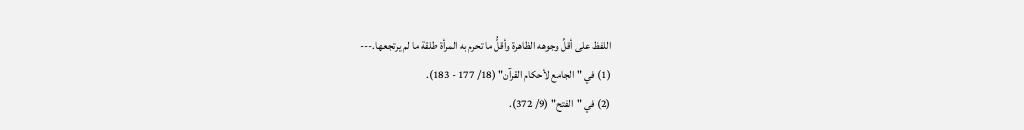اللفظ على أقلِّ وجوهه الظاهرة وأقلُّ ما تحرم به المرأة طلقة ما لم يرتجعها.---
(1) في "الجامع لأحكام القرآن" (18/ 177 - 183).
(2) في "الفتح" (9/ 372).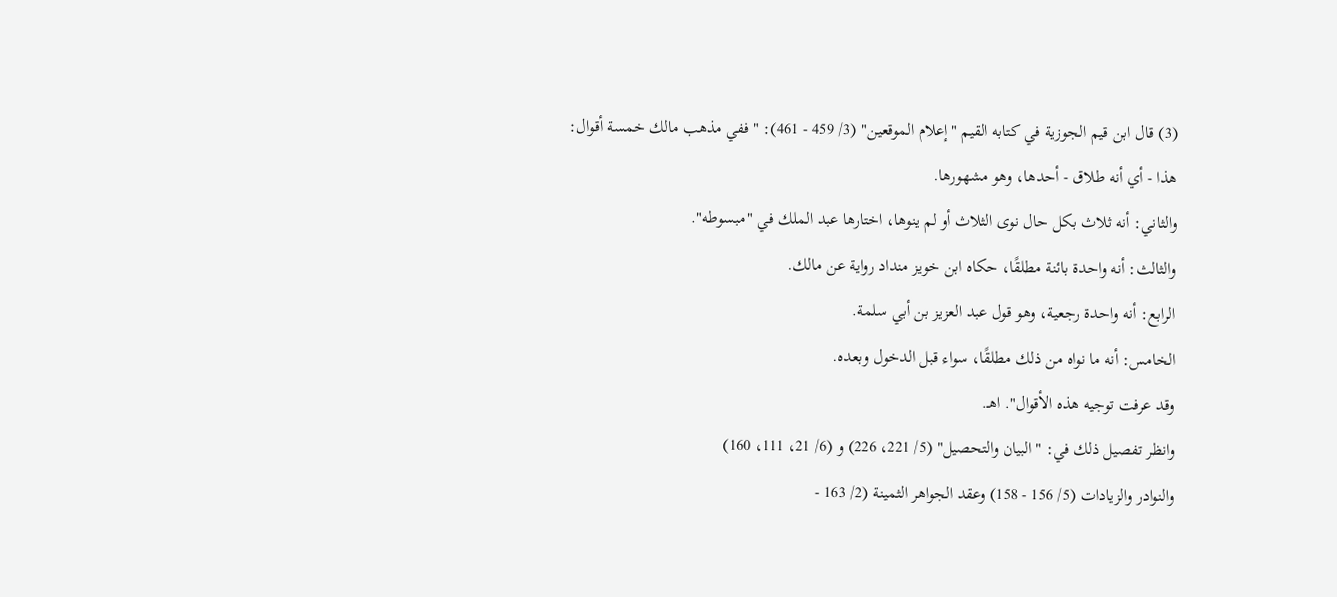(3) قال ابن قيم الجوزية في كتابه القيم "إعلام الموقعين" (3/ 459 - 461): "ففي مذهب مالك خمسة أقوال: هذا - أي أنه طلاق - أحدها، وهو مشهورها.
والثاني: أنه ثلاث بكل حال نوى الثلاث أو لم ينوها، اختارها عبد الملك في "مبسوطه".
والثالث: أنه واحدة بائنة مطلقًا، حكاه ابن خويز منداد رواية عن مالك.
الرابع: أنه واحدة رجعية، وهو قول عبد العزيز بن أبي سلمة.
الخامس: أنه ما نواه من ذلك مطلقًا، سواء قبل الدخول وبعده.
وقد عرفت توجيه هذه الأقوال". اهـ.
وانظر تفصيل ذلك في: "البيان والتحصيل" (5/ 221، 226) و (6/ 21، 111، 160)
والنوادر والزيادات (5/ 156 - 158) وعقد الجواهر الثمينة (2/ 163 -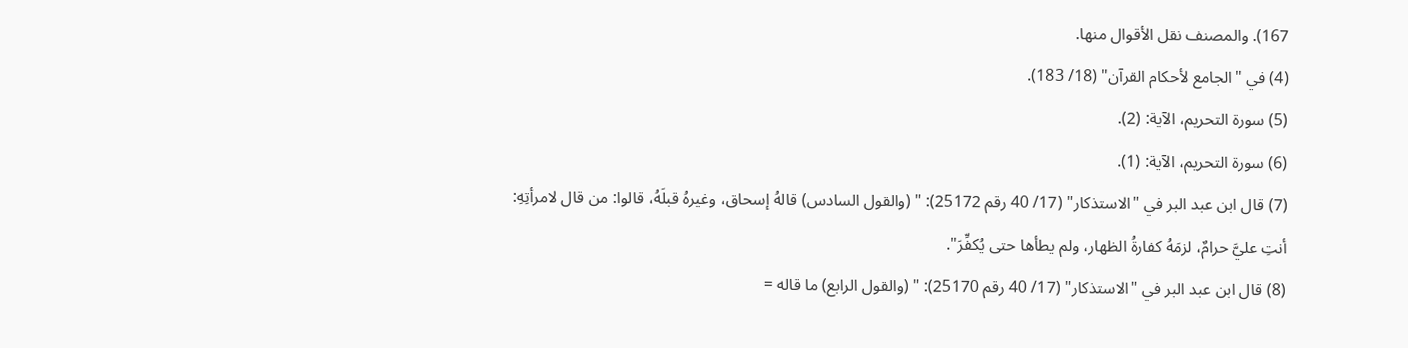167). والمصنف نقل الأقوال منها.
(4) في "الجامع لأحكام القرآن" (18/ 183).
(5) سورة التحريم، الآية: (2).
(6) سورة التحريم، الآية: (1).
(7) قال ابن عبد البر في "الاستذكار" (17/ 40 رقم 25172): " (والقول السادس) قالهُ إسحاق، وغيرهُ قبلَهُ، قالوا: من قال لامرأتِهِ: أنتِ عليَّ حرامٌ، لزمَهُ كفارةُ الظهار، ولم يطأها حتى يُكفِّرَ".
(8) قال ابن عبد البر في "الاستذكار" (17/ 40 رقم 25170): " (والقول الرابع) ما قاله =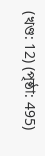(খণ্ড: 12) (পৃষ্ঠা: 495)